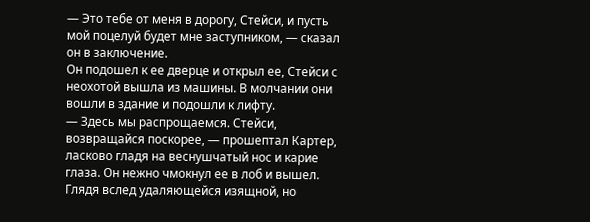— Это тебе от меня в дорогу, Стейси, и пусть мой поцелуй будет мне заступником, — сказал он в заключение.
Он подошел к ее дверце и открыл ее, Стейси с неохотой вышла из машины. В молчании они вошли в здание и подошли к лифту.
— Здесь мы распрощаемся. Стейси, возвращайся поскорее, — прошептал Картер, ласково гладя на веснушчатый нос и карие глаза. Он нежно чмокнул ее в лоб и вышел.
Глядя вслед удаляющейся изящной, но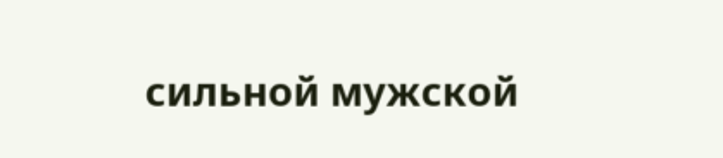сильной мужской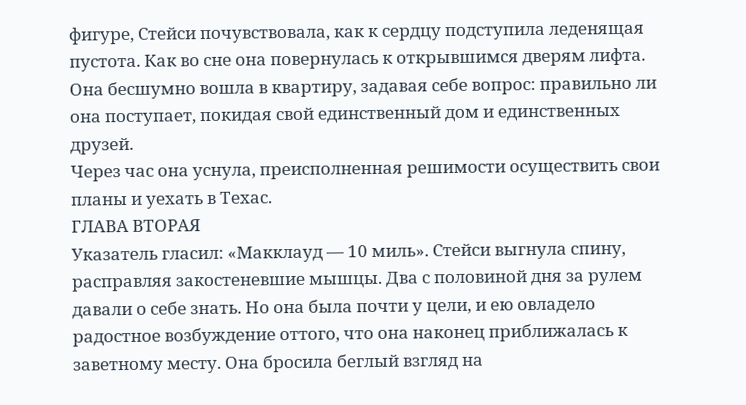фигуре, Стейси почувствовала, как к сердцу подступила леденящая пустота. Как во сне она повернулась к открывшимся дверям лифта. Она бесшумно вошла в квартиру, задавая себе вопрос: правильно ли она поступает, покидая свой единственный дом и единственных друзей.
Через час она уснула, преисполненная решимости осуществить свои планы и уехать в Техас.
ГЛАВА ВТОРАЯ
Указатель гласил: «Макклауд — 10 миль». Стейси выгнула спину, расправляя закостеневшие мышцы. Два с половиной дня за рулем давали о себе знать. Но она была почти у цели, и ею овладело радостное возбуждение оттого, что она наконец приближалась к заветному месту. Она бросила беглый взгляд на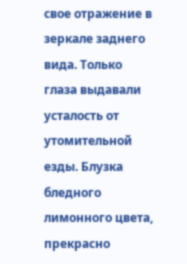свое отражение в зеркале заднего вида. Только глаза выдавали усталость от утомительной езды. Блузка бледного лимонного цвета, прекрасно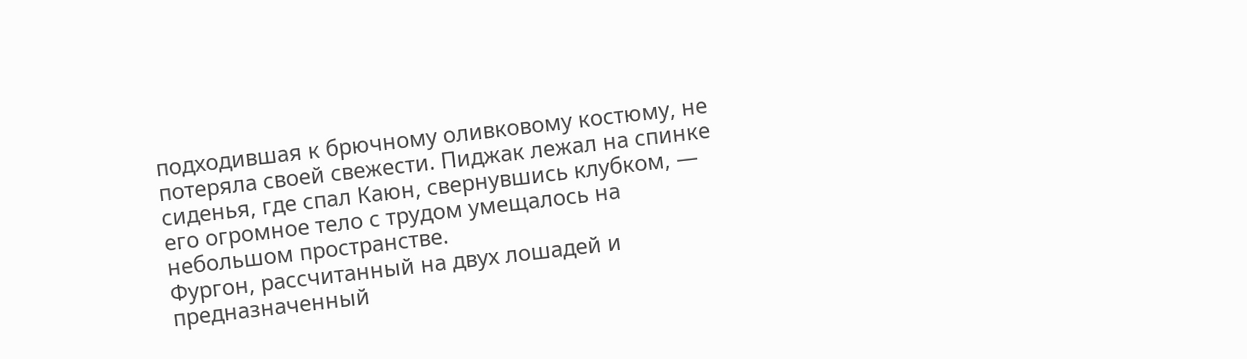подходившая к брючному оливковому костюму, не потеряла своей свежести. Пиджак лежал на спинке сиденья, где спал Каюн, свернувшись клубком, — его огромное тело с трудом умещалось на небольшом пространстве.
Фургон, рассчитанный на двух лошадей и предназначенный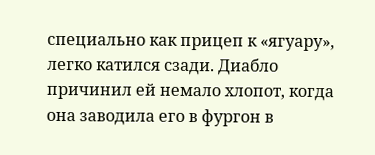специально как прицеп к «ягуару», легко катился сзади. Диабло причинил ей немало хлопот, когда она заводила его в фургон в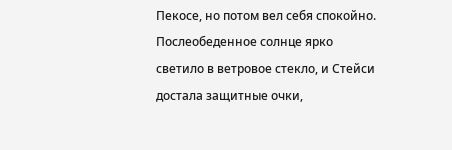Пекосе, но потом вел себя спокойно.
Послеобеденное солнце ярко светило в ветровое стекло, и Стейси достала защитные очки,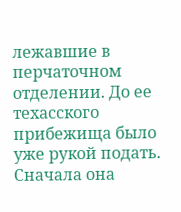лежавшие в перчаточном отделении. До ее техасского прибежища было уже рукой подать. Сначала она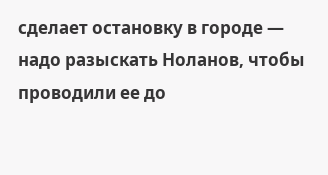сделает остановку в городе — надо разыскать Ноланов, чтобы проводили ее до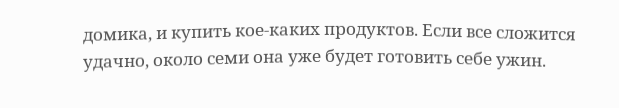домика, и купить кое-каких продуктов. Если все сложится удачно, около семи она уже будет готовить себе ужин.